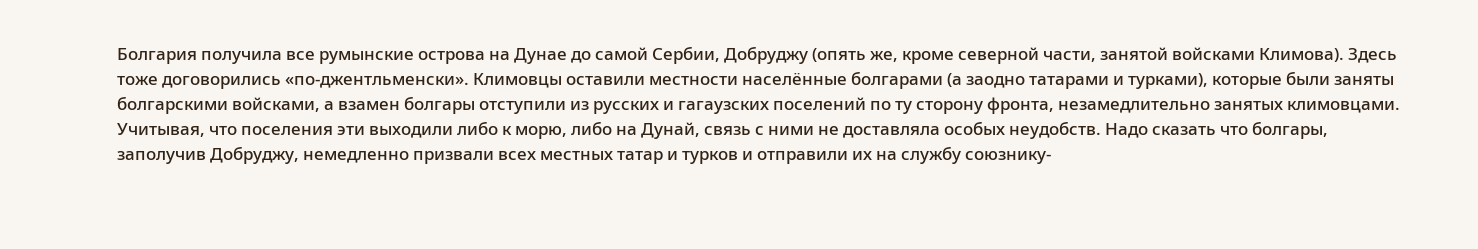Болгария получила все румынские острова на Дунае до самой Сербии, Добруджу (опять же, кроме северной части, занятой войсками Климова). Здесь тоже договорились «по-джентльменски». Климовцы оставили местности населённые болгарами (а заодно татарами и турками), которые были заняты болгарскими войсками, а взамен болгары отступили из русских и гагаузских поселений по ту сторону фронта, незамедлительно занятых климовцами.
Учитывая, что поселения эти выходили либо к морю, либо на Дунай, связь с ними не доставляла особых неудобств. Надо сказать что болгары, заполучив Добруджу, немедленно призвали всех местных татар и турков и отправили их на службу союзнику-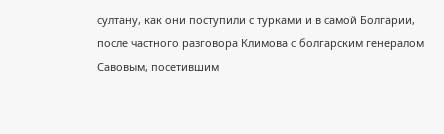султану, как они поступили с турками и в самой Болгарии, после частного разговора Климова с болгарским генералом Савовым, посетившим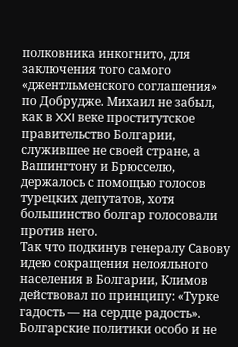полковника инкогнито, для заключения того самого «джентльменского соглашения» по Добрудже. Михаил не забыл, как в XXI веке проститутское правительство Болгарии, служившее не своей стране, а Вашингтону и Брюсселю, держалось с помощью голосов турецких депутатов, хотя большинство болгар голосовали против него.
Так что подкинув генералу Савову идею сокращения нелояльного населения в Болгарии, Климов действовал по принципу: «Турке гадость — на сердце радость». Болгарские политики особо и не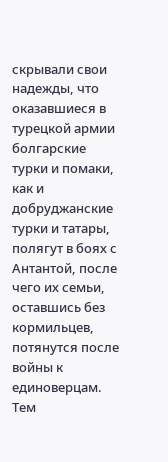скрывали свои надежды, что оказавшиеся в турецкой армии болгарские турки и помаки, как и добруджанские турки и татары, полягут в боях с Антантой, после чего их семьи, оставшись без кормильцев, потянутся после войны к единоверцам. Тем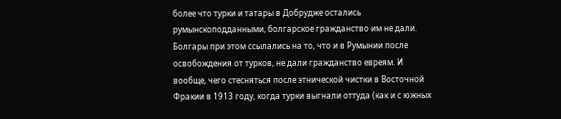более что турки и татары в Добрудже остались румынскоподданными, болгарское гражданство им не дали. Болгары при этом ссылались на то, что и в Румынии после освобождения от турков, не дали гражданство евреям. И вообще, чего стесняться после этнической чистки в Восточной Фракии в 1913 году, когда турки выгнали оттуда (как и с южных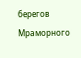берегов Мраморного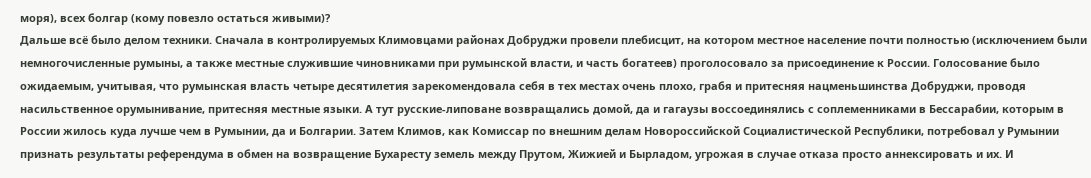моря), всех болгар (кому повезло остаться живыми)?
Дальше всё было делом техники. Сначала в контролируемых Климовцами районах Добруджи провели плебисцит, на котором местное население почти полностью (исключением были немногочисленные румыны, а также местные служившие чиновниками при румынской власти, и часть богатеев) проголосовало за присоединение к России. Голосование было ожидаемым, учитывая, что румынская власть четыре десятилетия зарекомендовала себя в тех местах очень плохо, грабя и притесняя нацменьшинства Добруджи, проводя насильственное орумынивание, притесняя местные языки. А тут русские-липоване возвращались домой, да и гагаузы воссоединялись с соплеменниками в Бессарабии, которым в России жилось куда лучше чем в Румынии, да и Болгарии. Затем Климов, как Комиссар по внешним делам Новороссийской Социалистической Республики, потребовал у Румынии признать результаты референдума в обмен на возвращение Бухаресту земель между Прутом, Жижией и Бырладом, угрожая в случае отказа просто аннексировать и их. И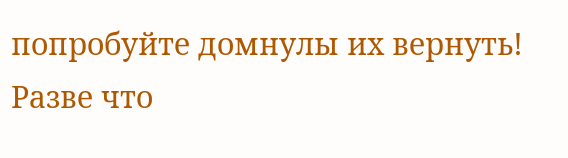попробуйте домнулы их вернуть! Разве что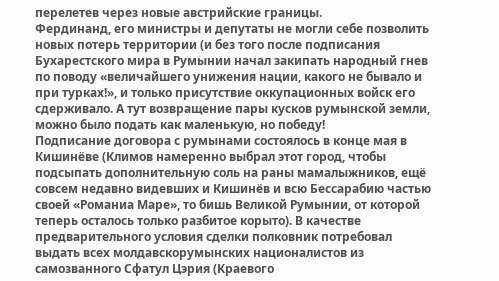перелетев через новые австрийские границы.
Фердинанд, его министры и депутаты не могли себе позволить новых потерь территории (и без того после подписания Бухарестского мира в Румынии начал закипать народный гнев по поводу «величайшего унижения нации, какого не бывало и при турках!», и только присутствие оккупационных войск его сдерживало. А тут возвращение пары кусков румынской земли, можно было подать как маленькую, но победу!
Подписание договора с румынами состоялось в конце мая в Кишинёве (Климов намеренно выбрал этот город, чтобы подсыпать дополнительную соль на раны мамалыжников, ещё совсем недавно видевших и Кишинёв и всю Бессарабию частью своей «Романиа Маре», то бишь Великой Румынии, от которой теперь осталось только разбитое корыто). В качестве предварительного условия сделки полковник потребовал выдать всех молдавскорумынских националистов из самозванного Сфатул Цэрия (Краевого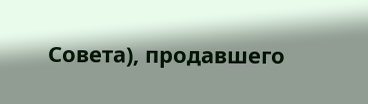Совета), продавшего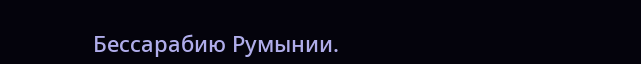Бессарабию Румынии.